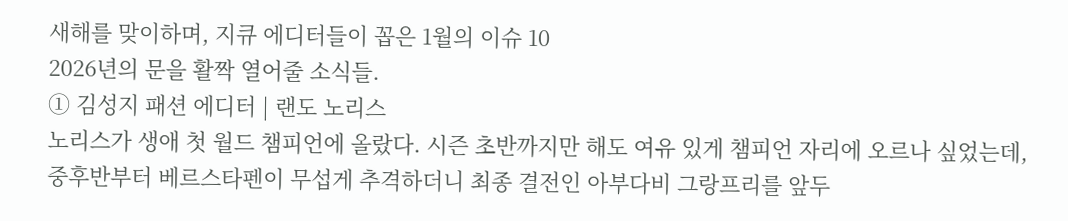새해를 맞이하며, 지큐 에디터들이 꼽은 1월의 이슈 10
2026년의 문을 활짝 열어줄 소식들.
① 김성지 패션 에디터 | 랜도 노리스
노리스가 생애 첫 월드 챔피언에 올랐다. 시즌 초반까지만 해도 여유 있게 챔피언 자리에 오르나 싶었는데, 중후반부터 베르스타펜이 무섭게 추격하더니 최종 결전인 아부다비 그랑프리를 앞두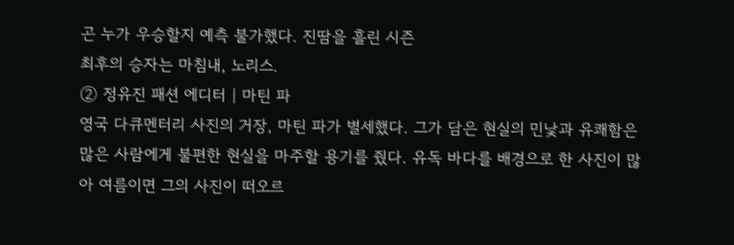곤 누가 우승할지 예측 불가했다. 진땀을 흘린 시즌
최후의 승자는 마침내, 노리스.
② 정유진 패션 에디터 | 마틴 파
영국 다큐멘터리 사진의 거장, 마틴 파가 별세했다. 그가 담은 현실의 민낯과 유쾌함은 많은 사람에게 불편한 현실을 마주할 용기를 줬다. 유독 바다를 배경으로 한 사진이 많아 여름이면 그의 사진이 떠오르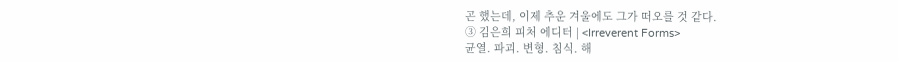곤 했는데, 이제 추운 겨울에도 그가 떠오를 것 같다.
③ 김은희 피처 에디터 | <Irreverent Forms>
균열. 파괴. 변형. 침식. 해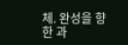체. 완성을 향한 과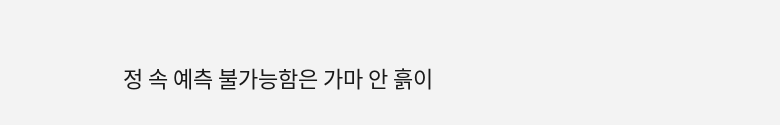정 속 예측 불가능함은 가마 안 흙이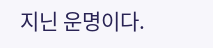지닌 운명이다.